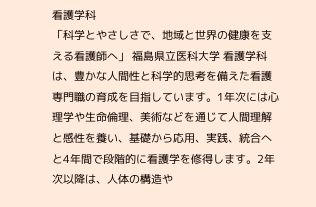看護学科
「科学とやさしさで、地域と世界の健康を支える看護師へ」 福島県立医科大学 看護学科は、豊かな人間性と科学的思考を備えた看護専門職の育成を目指しています。1年次には心理学や生命倫理、美術などを通じて人間理解と感性を養い、基礎から応用、実践、統合へと4年間で段階的に看護学を修得します。2年次以降は、人体の構造や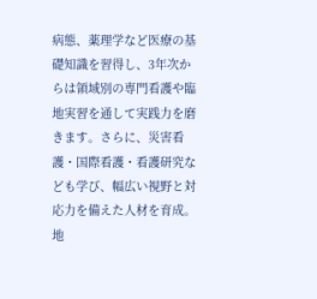病態、薬理学など医療の基礎知識を習得し、3年次からは領域別の専門看護や臨地実習を通して実践力を磨きます。さらに、災害看護・国際看護・看護研究なども学び、幅広い視野と対応力を備えた人材を育成。地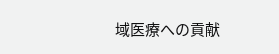域医療への貢献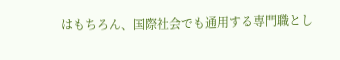はもちろん、国際社会でも通用する専門職とし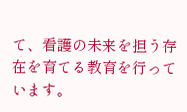て、看護の未来を担う存在を育てる教育を行っています。